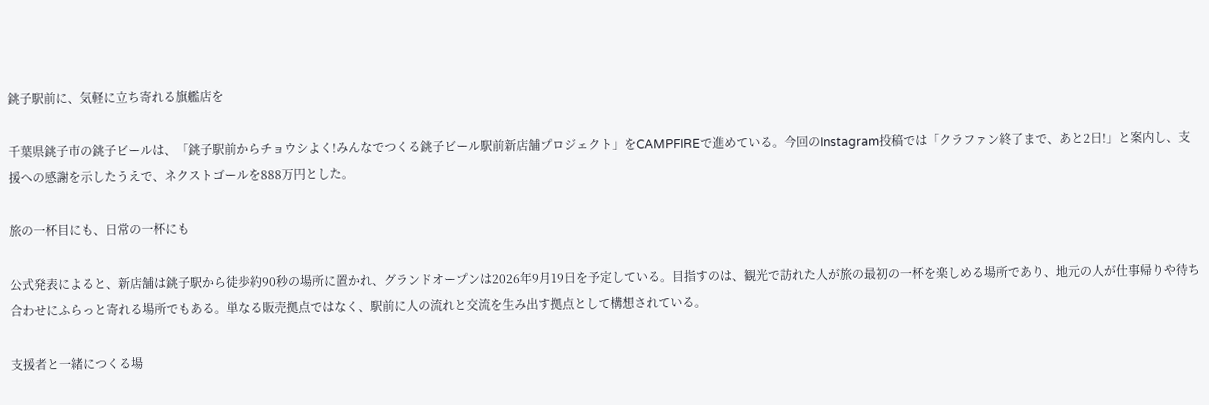銚子駅前に、気軽に立ち寄れる旗艦店を

千葉県銚子市の銚子ビールは、「銚子駅前からチョウシよく!みんなでつくる銚子ビール駅前新店舗プロジェクト」をCAMPFIREで進めている。今回のInstagram投稿では「クラファン終了まで、あと2日!」と案内し、支援への感謝を示したうえで、ネクストゴールを888万円とした。

旅の一杯目にも、日常の一杯にも

公式発表によると、新店舗は銚子駅から徒歩約90秒の場所に置かれ、グランドオープンは2026年9月19日を予定している。目指すのは、観光で訪れた人が旅の最初の一杯を楽しめる場所であり、地元の人が仕事帰りや待ち合わせにふらっと寄れる場所でもある。単なる販売拠点ではなく、駅前に人の流れと交流を生み出す拠点として構想されている。

支援者と一緒につくる場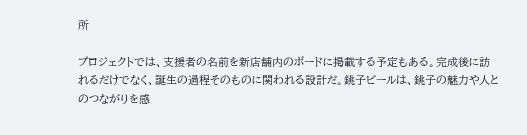所

プロジェクトでは、支援者の名前を新店舗内のボードに掲載する予定もある。完成後に訪れるだけでなく、誕生の過程そのものに関われる設計だ。銚子ビールは、銚子の魅力や人とのつながりを感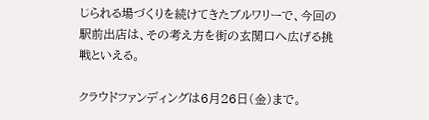じられる場づくりを続けてきたブルワリーで、今回の駅前出店は、その考え方を街の玄関口へ広げる挑戦といえる。

クラウドファンディングは6月26日(金)まで。